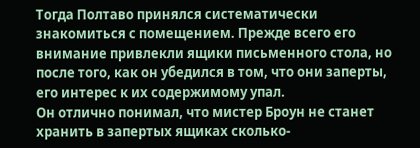Тогда Полтаво принялся систематически знакомиться с помещением. Прежде всего его внимание привлекли ящики письменного стола, но после того, как он убедился в том, что они заперты, его интерес к их содержимому упал.
Он отлично понимал, что мистер Броун не станет хранить в запертых ящиках сколько-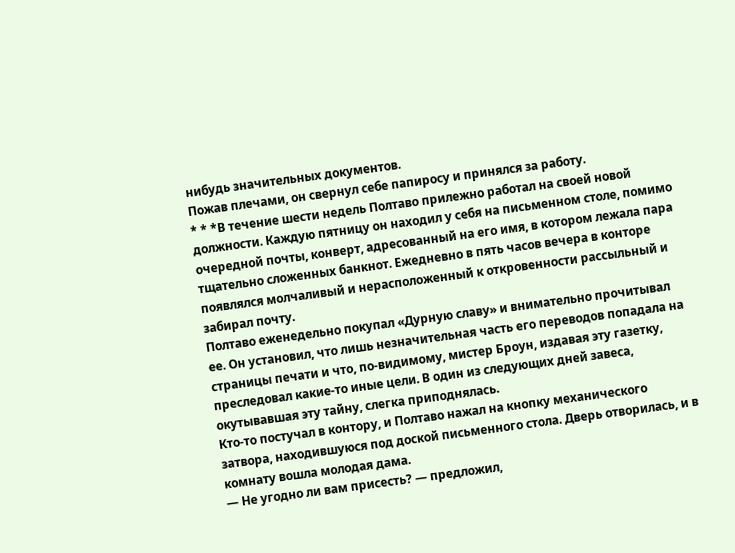нибудь значительных документов.
Пожав плечами, он свернул себе папиросу и принялся за работу.
* * *В течение шести недель Полтаво прилежно работал на своей новой должности. Каждую пятницу он находил у себя на письменном столе, помимо очередной почты, конверт, адресованный на его имя, в котором лежала пара тщательно сложенных банкнот. Ежедневно в пять часов вечера в конторе появлялся молчаливый и нерасположенный к откровенности рассыльный и забирал почту.
Полтаво еженедельно покупал «Дурную славу» и внимательно прочитывал ее. Он установил, что лишь незначительная часть его переводов попадала на страницы печати и что, по-видимому, мистер Броун, издавая эту газетку, преследовал какие-то иные цели. В один из следующих дней завеса, окутывавшая эту тайну, слегка приподнялась.
Кто-то постучал в контору, и Полтаво нажал на кнопку механического затвора, находившуюся под доской письменного стола. Дверь отворилась, и в комнату вошла молодая дама.
— Не угодно ли вам присесть? — предложил,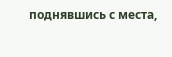поднявшись с места,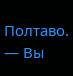Полтаво.
— Вы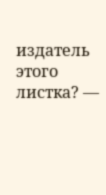издатель этого листка? —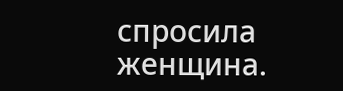спросила женщина.